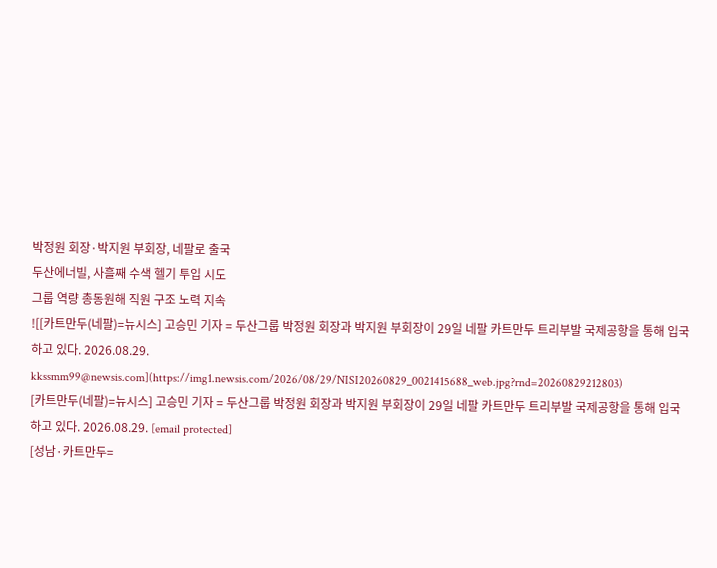박정원 회장·박지원 부회장, 네팔로 출국
두산에너빌, 사흘째 수색 헬기 투입 시도
그룹 역량 총동원해 직원 구조 노력 지속
![[카트만두(네팔)=뉴시스] 고승민 기자 = 두산그룹 박정원 회장과 박지원 부회장이 29일 네팔 카트만두 트리부발 국제공항을 통해 입국하고 있다. 2026.08.29. kkssmm99@newsis.com](https://img1.newsis.com/2026/08/29/NISI20260829_0021415688_web.jpg?rnd=20260829212803)
[카트만두(네팔)=뉴시스] 고승민 기자 = 두산그룹 박정원 회장과 박지원 부회장이 29일 네팔 카트만두 트리부발 국제공항을 통해 입국하고 있다. 2026.08.29. [email protected]
[성남·카트만두=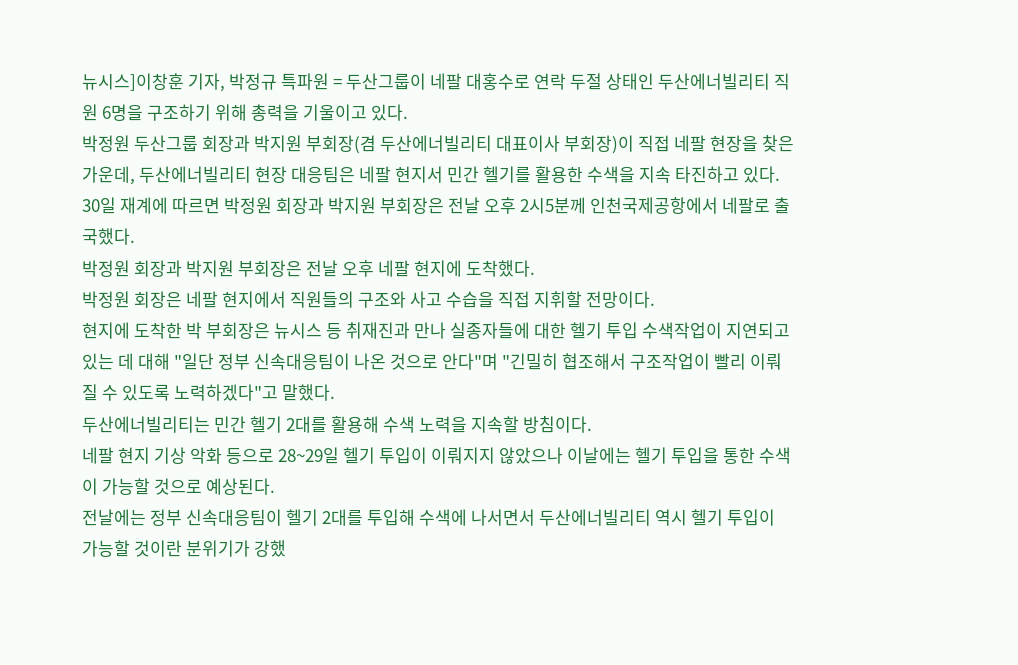뉴시스]이창훈 기자, 박정규 특파원 = 두산그룹이 네팔 대홍수로 연락 두절 상태인 두산에너빌리티 직원 6명을 구조하기 위해 총력을 기울이고 있다.
박정원 두산그룹 회장과 박지원 부회장(겸 두산에너빌리티 대표이사 부회장)이 직접 네팔 현장을 찾은 가운데, 두산에너빌리티 현장 대응팀은 네팔 현지서 민간 헬기를 활용한 수색을 지속 타진하고 있다.
30일 재계에 따르면 박정원 회장과 박지원 부회장은 전날 오후 2시5분께 인천국제공항에서 네팔로 출국했다.
박정원 회장과 박지원 부회장은 전날 오후 네팔 현지에 도착했다.
박정원 회장은 네팔 현지에서 직원들의 구조와 사고 수습을 직접 지휘할 전망이다.
현지에 도착한 박 부회장은 뉴시스 등 취재진과 만나 실종자들에 대한 헬기 투입 수색작업이 지연되고 있는 데 대해 "일단 정부 신속대응팀이 나온 것으로 안다"며 "긴밀히 협조해서 구조작업이 빨리 이뤄질 수 있도록 노력하겠다"고 말했다.
두산에너빌리티는 민간 헬기 2대를 활용해 수색 노력을 지속할 방침이다.
네팔 현지 기상 악화 등으로 28~29일 헬기 투입이 이뤄지지 않았으나 이날에는 헬기 투입을 통한 수색이 가능할 것으로 예상된다.
전날에는 정부 신속대응팀이 헬기 2대를 투입해 수색에 나서면서 두산에너빌리티 역시 헬기 투입이 가능할 것이란 분위기가 강했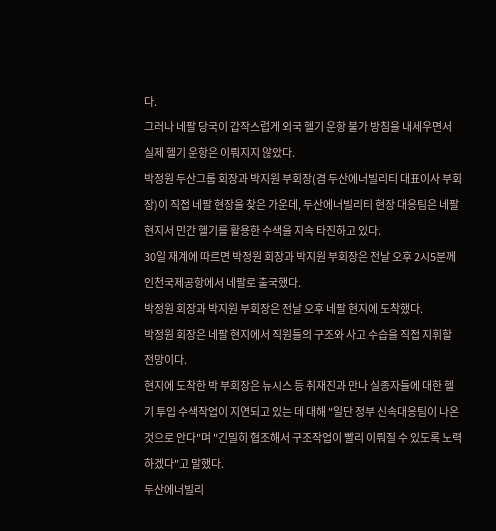다.
그러나 네팔 당국이 갑작스럽게 외국 헬기 운항 불가 방침을 내세우면서 실제 헬기 운항은 이뤄지지 않았다.
박정원 두산그룹 회장과 박지원 부회장(겸 두산에너빌리티 대표이사 부회장)이 직접 네팔 현장을 찾은 가운데, 두산에너빌리티 현장 대응팀은 네팔 현지서 민간 헬기를 활용한 수색을 지속 타진하고 있다.
30일 재계에 따르면 박정원 회장과 박지원 부회장은 전날 오후 2시5분께 인천국제공항에서 네팔로 출국했다.
박정원 회장과 박지원 부회장은 전날 오후 네팔 현지에 도착했다.
박정원 회장은 네팔 현지에서 직원들의 구조와 사고 수습을 직접 지휘할 전망이다.
현지에 도착한 박 부회장은 뉴시스 등 취재진과 만나 실종자들에 대한 헬기 투입 수색작업이 지연되고 있는 데 대해 "일단 정부 신속대응팀이 나온 것으로 안다"며 "긴밀히 협조해서 구조작업이 빨리 이뤄질 수 있도록 노력하겠다"고 말했다.
두산에너빌리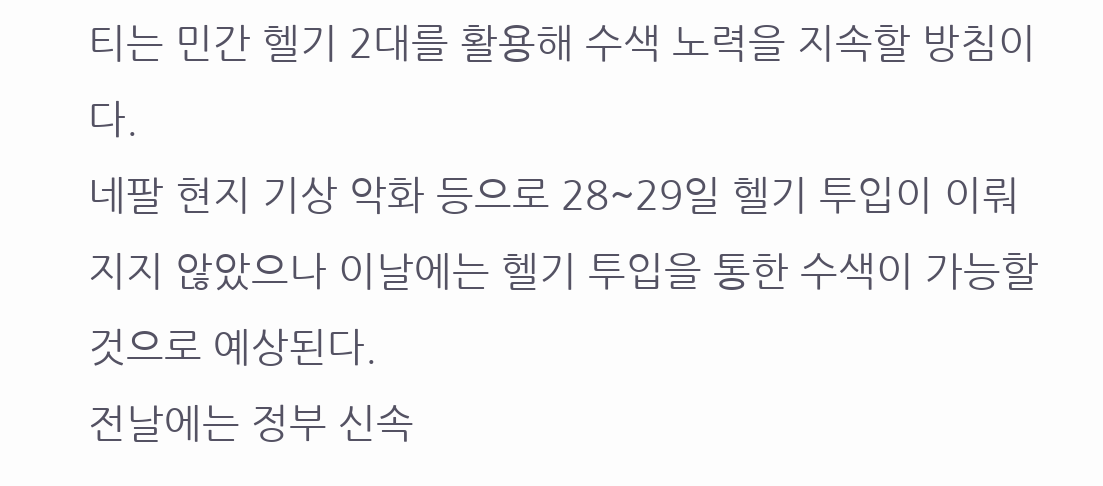티는 민간 헬기 2대를 활용해 수색 노력을 지속할 방침이다.
네팔 현지 기상 악화 등으로 28~29일 헬기 투입이 이뤄지지 않았으나 이날에는 헬기 투입을 통한 수색이 가능할 것으로 예상된다.
전날에는 정부 신속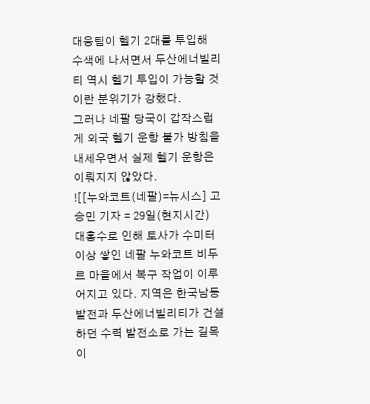대응팀이 헬기 2대를 투입해 수색에 나서면서 두산에너빌리티 역시 헬기 투입이 가능할 것이란 분위기가 강했다.
그러나 네팔 당국이 갑작스럽게 외국 헬기 운항 불가 방침을 내세우면서 실제 헬기 운항은 이뤄지지 않았다.
![[누와코트(네팔)=뉴시스] 고승민 기자 = 29일(현지시간) 대홍수로 인해 토사가 수미터 이상 쌓인 네팔 누와코트 비두르 마을에서 복구 작업이 이루어지고 있다. 지역은 한국남동발전과 두산에너빌리티가 건설하던 수력 발전소로 가는 길목이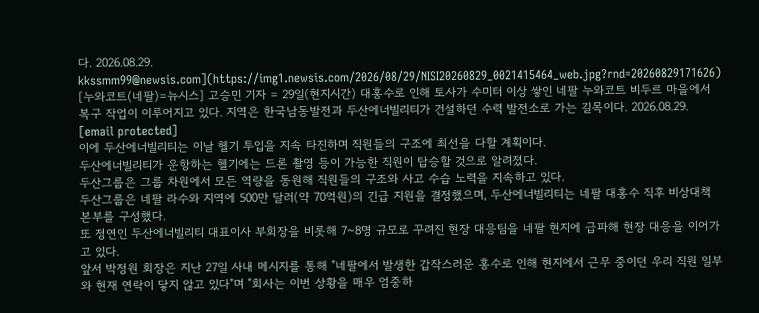다. 2026.08.29. kkssmm99@newsis.com](https://img1.newsis.com/2026/08/29/NISI20260829_0021415464_web.jpg?rnd=20260829171626)
[누와코트(네팔)=뉴시스] 고승민 기자 = 29일(현지시간) 대홍수로 인해 토사가 수미터 이상 쌓인 네팔 누와코트 비두르 마을에서 복구 작업이 이루어지고 있다. 지역은 한국남동발전과 두산에너빌리티가 건설하던 수력 발전소로 가는 길목이다. 2026.08.29. [email protected]
이에 두산에너빌리티는 이날 헬기 투입을 지속 타진하며 직원들의 구조에 최선을 다할 계획이다.
두산에너빌리티가 운항하는 헬기에는 드론 촬영 등이 가능한 직원이 탑승할 것으로 알려졌다.
두산그룹은 그룹 차원에서 모든 역량을 동원해 직원들의 구조와 사고 수습 노력을 지속하고 있다.
두산그룹은 네팔 라수와 지역에 500만 달러(약 70억원)의 긴급 지원을 결정했으며, 두산에너빌리티는 네팔 대홍수 직후 비상대책본부를 구성했다.
또 정연인 두산에너빌리티 대표이사 부회장을 비롯해 7~8명 규모로 꾸려진 현장 대응팀을 네팔 현지에 급파해 현장 대응을 이어가고 있다.
앞서 박정원 회장은 지난 27일 사내 메시지를 통해 "네팔에서 발생한 갑작스러운 홍수로 인해 현지에서 근무 중이던 우리 직원 일부와 현재 연락이 닿지 않고 있다"며 "회사는 이번 상황을 매우 엄중하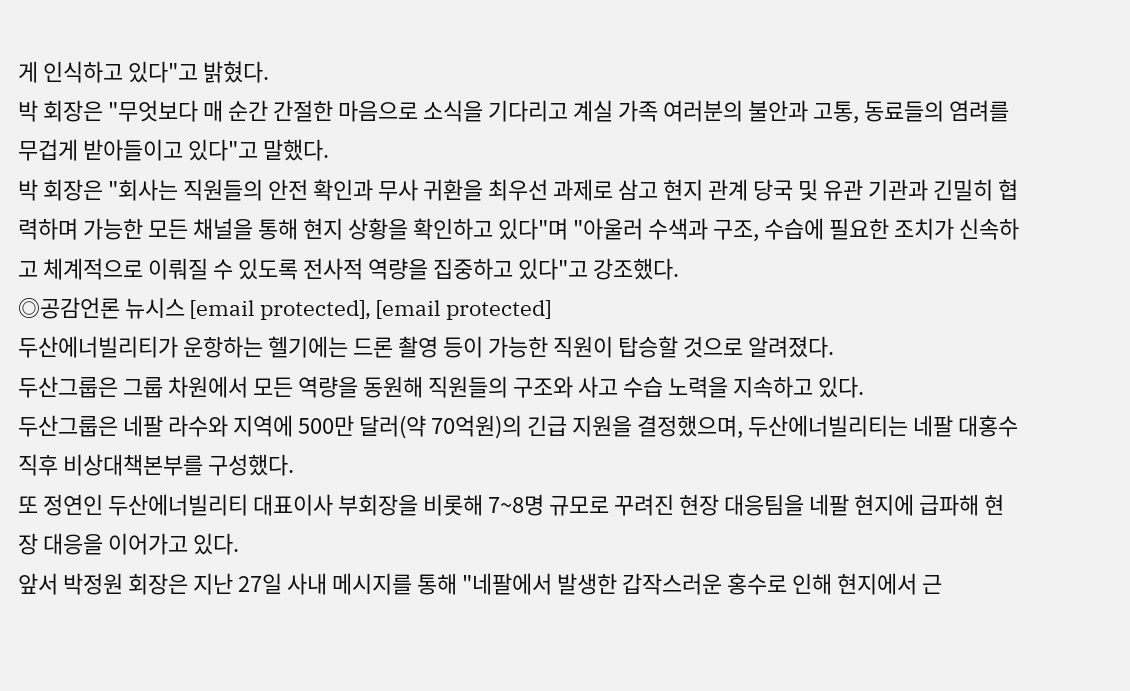게 인식하고 있다"고 밝혔다.
박 회장은 "무엇보다 매 순간 간절한 마음으로 소식을 기다리고 계실 가족 여러분의 불안과 고통, 동료들의 염려를 무겁게 받아들이고 있다"고 말했다.
박 회장은 "회사는 직원들의 안전 확인과 무사 귀환을 최우선 과제로 삼고 현지 관계 당국 및 유관 기관과 긴밀히 협력하며 가능한 모든 채널을 통해 현지 상황을 확인하고 있다"며 "아울러 수색과 구조, 수습에 필요한 조치가 신속하고 체계적으로 이뤄질 수 있도록 전사적 역량을 집중하고 있다"고 강조했다.
◎공감언론 뉴시스 [email protected], [email protected]
두산에너빌리티가 운항하는 헬기에는 드론 촬영 등이 가능한 직원이 탑승할 것으로 알려졌다.
두산그룹은 그룹 차원에서 모든 역량을 동원해 직원들의 구조와 사고 수습 노력을 지속하고 있다.
두산그룹은 네팔 라수와 지역에 500만 달러(약 70억원)의 긴급 지원을 결정했으며, 두산에너빌리티는 네팔 대홍수 직후 비상대책본부를 구성했다.
또 정연인 두산에너빌리티 대표이사 부회장을 비롯해 7~8명 규모로 꾸려진 현장 대응팀을 네팔 현지에 급파해 현장 대응을 이어가고 있다.
앞서 박정원 회장은 지난 27일 사내 메시지를 통해 "네팔에서 발생한 갑작스러운 홍수로 인해 현지에서 근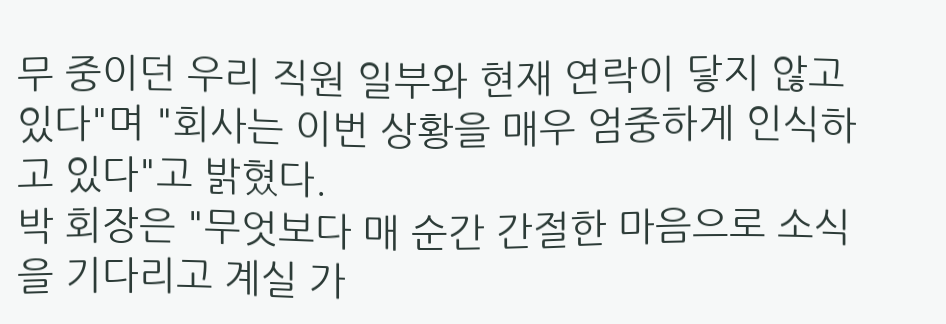무 중이던 우리 직원 일부와 현재 연락이 닿지 않고 있다"며 "회사는 이번 상황을 매우 엄중하게 인식하고 있다"고 밝혔다.
박 회장은 "무엇보다 매 순간 간절한 마음으로 소식을 기다리고 계실 가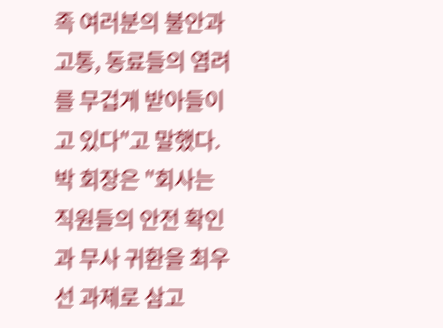족 여러분의 불안과 고통, 동료들의 염려를 무겁게 받아들이고 있다"고 말했다.
박 회장은 "회사는 직원들의 안전 확인과 무사 귀환을 최우선 과제로 삼고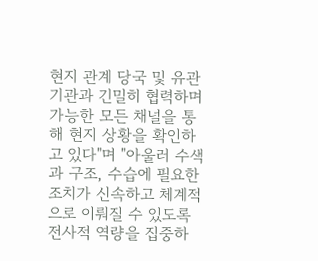현지 관계 당국 및 유관 기관과 긴밀히 협력하며 가능한 모든 채널을 통해 현지 상황을 확인하고 있다"며 "아울러 수색과 구조, 수습에 필요한 조치가 신속하고 체계적으로 이뤄질 수 있도록 전사적 역량을 집중하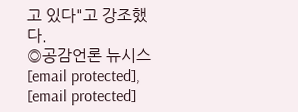고 있다"고 강조했다.
◎공감언론 뉴시스 [email protected], [email protected]